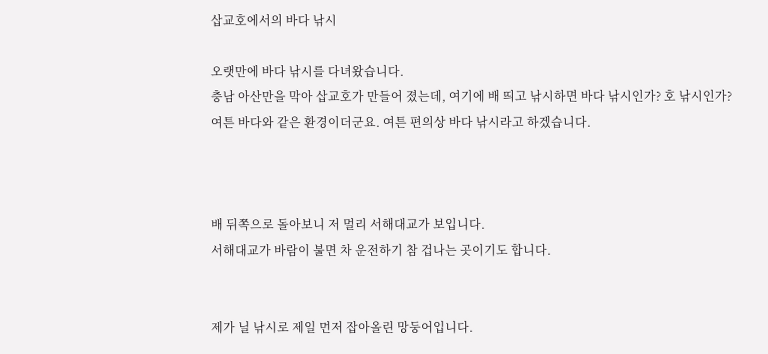삽교호에서의 바다 낚시

오랫만에 바다 낚시를 다녀왔습니다.
충남 아산만을 막아 삽교호가 만들어 졌는데, 여기에 배 띄고 낚시하면 바다 낚시인가? 호 낚시인가?
여튼 바다와 같은 환경이더군요. 여튼 편의상 바다 낚시라고 하겠습니다.



배 뒤쪽으로 돌아보니 저 멀리 서해대교가 보입니다.
서해대교가 바람이 불면 차 운전하기 참 겁나는 곳이기도 합니다.


제가 닐 낚시로 제일 먼저 잡아올린 망둥어입니다.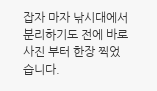잡자 마자 낚시대에서 분리하기도 전에 바로 사진 부터 한장 찍었습니다.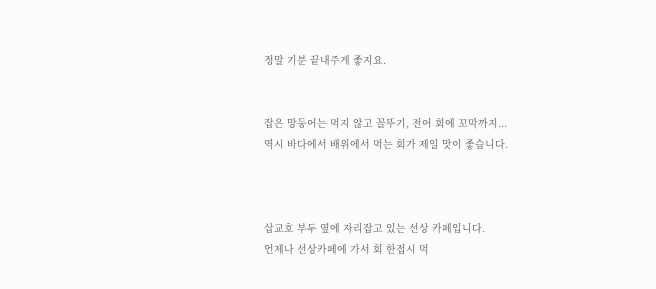정말 기분 끝내주게 좋지요.


잡은 망둥어는 먹지 않고 꼴뚜기, 전어 회에 꼬막까지...
역시 바다에서 배위에서 먹는 회가 제일 맛이 좋습니다.



삽교호 부두 옆에 자리잡고 있는 선상 카페입니다.
언제나 선상카페에 가서 회 한접시 먹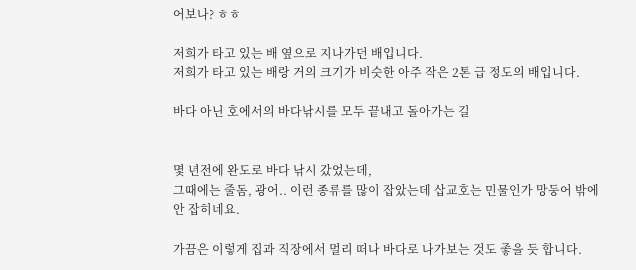어보나? ㅎㅎ

저희가 타고 있는 배 옆으로 지나가던 배입니다.
저희가 타고 있는 배랑 거의 크기가 비슷한 아주 작은 2톤 급 정도의 배입니다.

바다 아닌 호에서의 바다낚시를 모두 끝내고 돌아가는 길


몇 년전에 완도로 바다 낚시 갔었는데,
그때에는 줄돔, 광어.. 이런 종류를 많이 잡았는데 삽교호는 민물인가 망둥어 밖에 안 잡히네요.

가끔은 이렇게 집과 직장에서 멀리 떠나 바다로 나가보는 것도 좋을 듯 합니다.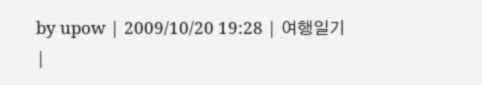by upow | 2009/10/20 19:28 | 여행일기 |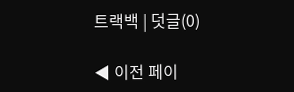트랙백 | 덧글(0)

◀ 이전 페이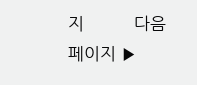지          다음 페이지 ▶